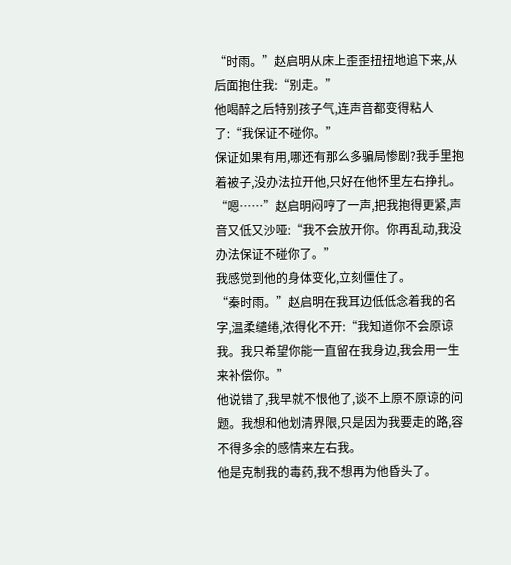“时雨。”赵启明从床上歪歪扭扭地追下来,从后面抱住我:“别走。”
他喝醉之后特别孩子气,连声音都变得粘人了:“我保证不碰你。”
保证如果有用,哪还有那么多骗局惨剧?我手里抱着被子,没办法拉开他,只好在他怀里左右挣扎。
“嗯……”赵启明闷哼了一声,把我抱得更紧,声音又低又沙哑:“我不会放开你。你再乱动,我没办法保证不碰你了。”
我感觉到他的身体变化,立刻僵住了。
“秦时雨。”赵启明在我耳边低低念着我的名字,温柔缱绻,浓得化不开:“我知道你不会原谅我。我只希望你能一直留在我身边,我会用一生来补偿你。”
他说错了,我早就不恨他了,谈不上原不原谅的问题。我想和他划清界限,只是因为我要走的路,容不得多余的感情来左右我。
他是克制我的毒药,我不想再为他昏头了。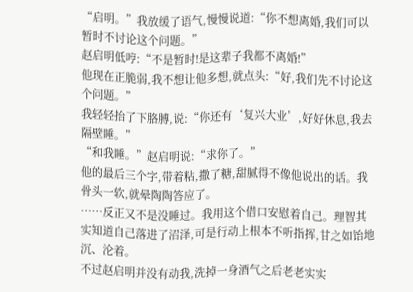“启明。”我放缓了语气,慢慢说道:“你不想离婚,我们可以暂时不讨论这个问题。”
赵启明低哼:“不是暂时!是这辈子我都不离婚!”
他现在正脆弱,我不想让他多想,就点头:“好,我们先不讨论这个问题。”
我轻轻抬了下胳膊,说:“你还有‘复兴大业’,好好休息,我去隔壁睡。”
“和我睡。”赵启明说:“求你了。”
他的最后三个字,带着粘,撒了糖,甜腻得不像他说出的话。我骨头一软,就晕陶陶答应了。
……反正又不是没睡过。我用这个借口安慰着自己。理智其实知道自己落进了沼泽,可是行动上根本不听指挥,甘之如饴地沉、沦着。
不过赵启明并没有动我,洗掉一身酒气之后老老实实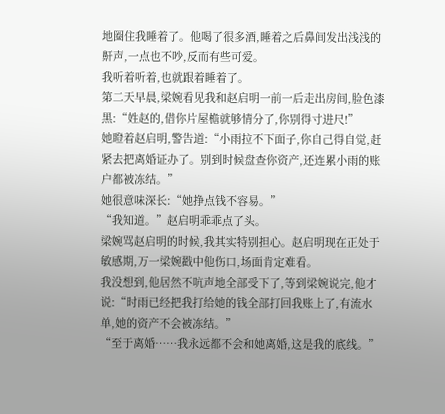地圈住我睡着了。他喝了很多酒,睡着之后鼻间发出浅浅的鼾声,一点也不吵,反而有些可爱。
我听着听着,也就跟着睡着了。
第二天早晨,梁婉看见我和赵启明一前一后走出房间,脸色漆黑:“姓赵的,借你片屋檐就够情分了,你别得寸进尺!”
她瞪着赵启明,警告道:“小雨拉不下面子,你自己得自觉,赶紧去把离婚证办了。别到时候盘查你资产,还连累小雨的账户都被冻结。”
她很意味深长:“她挣点钱不容易。”
“我知道。”赵启明乖乖点了头。
梁婉骂赵启明的时候,我其实特别担心。赵启明现在正处于敏感期,万一梁婉戳中他伤口,场面肯定难看。
我没想到,他居然不吭声地全部受下了,等到梁婉说完,他才说:“时雨已经把我打给她的钱全部打回我账上了,有流水单,她的资产不会被冻结。”
“至于离婚……我永远都不会和她离婚,这是我的底线。”